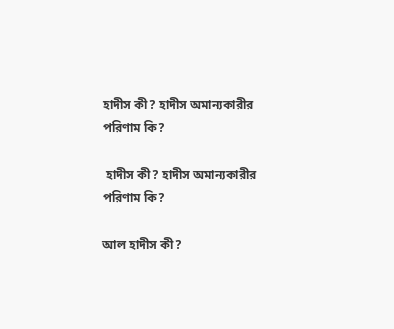হাদীস কী? হাদীস অমান্যকারীর পরিণাম কি?

 হাদীস কী? হাদীস অমান্যকারীর পরিণাম কি?

আল হাদীস কী?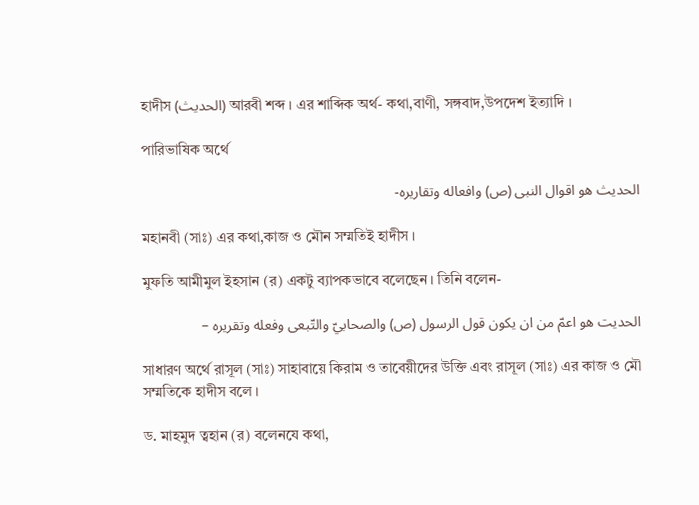হাদীস (الحديث) আরবী শব্দ । এর শাব্দিক অর্থ- কথা,বাণী, সঙ্গবাদ,উপদেশ ইত্যাদি ।

পারিভাষিক অর্থে

الحديث هو اقوال النبى (ص) وافعاله وتقاريره-

মহানবী (সাঃ) এর কথা,কাজ ও মৌন সম্মতিই হাদীস ।

মুফতি আমীমুল ইহসান (র) একটু ব্যাপকভাবে বলেছেন । তিনি বলেন-

الحديت هو اعمّ من ان يكون قول الرسول (ص) والصحابيّ والتّبعى وفعله وتقريره –

সাধারণ অর্থে রাসূল (সাঃ) সাহাবায়ে কিরাম ও তাবেয়ীদের উক্তি এবং রাসূল (সাঃ) এর কাজ ও মৌ সম্মতিকে হাদীস বলে ।

ড. মাহমুদ ত্বহান (র) বলেনযে কথা,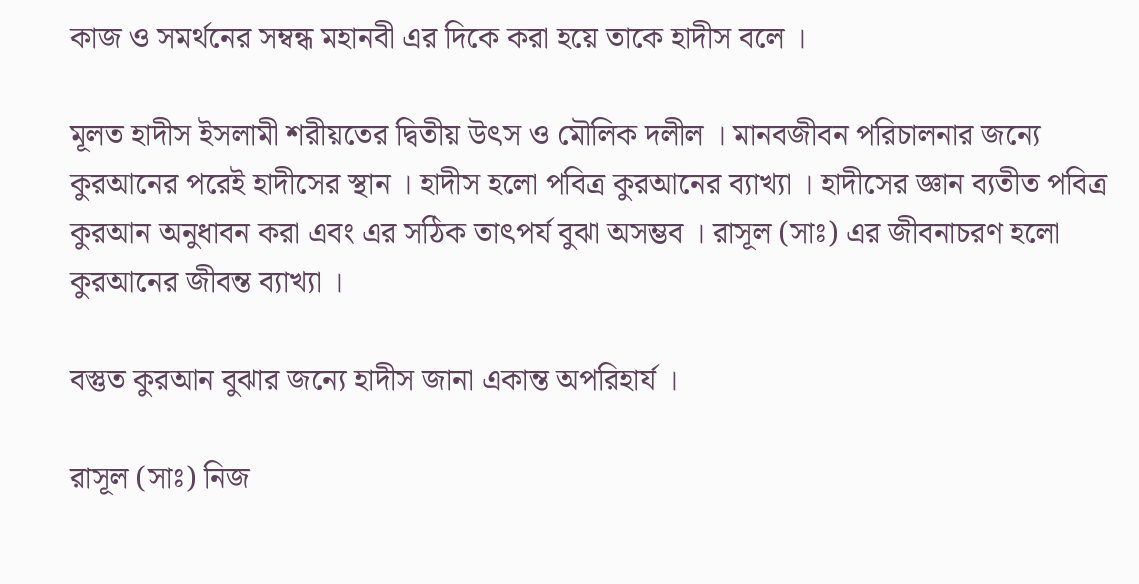কাজ ও সমর্থনের সম্বন্ধ মহানবী এর দিকে করা হয়ে তাকে হাদীস বলে ।

মূলত হাদীস ইসলামী শরীয়তের দ্বিতীয় উৎস ও মৌলিক দলীল । মানবজীবন পরিচালনার জন্যে কুরআনের পরেই হাদীসের স্থান । হাদীস হলো পবিত্র কুরআনের ব্যাখ্যা । হাদীসের জ্ঞান ব্যতীত পবিত্র কুরআন অনুধাবন করা এবং এর সঠিক তাৎপর্য বুঝা অসম্ভব । রাসূল (সাঃ) এর জীবনাচরণ হলো কুরআনের জীবন্ত ব্যাখ্যা ।

বস্তুত কুরআন বুঝার জন্যে হাদীস জানা একান্ত অপরিহার্য ।

রাসূল (সাঃ) নিজ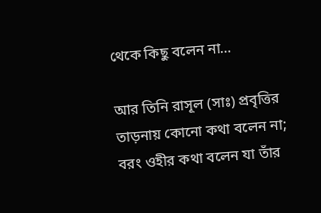থেকে কিছু বলেন না…

আর তিনি রাসূল (সাঃ) প্রবৃত্তির তাড়নায় কোনো কথা বলেন না; বরং ওহীর কথা বলেন যা তাঁর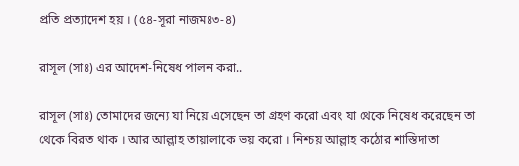প্রতি প্রত্যাদেশ হয় । (৫৪-সূরা নাজমঃ৩-৪)

রাসূল (সাঃ) এর আদেশ-নিষেধ পালন করা..

রাসূল (সাঃ) তোমাদের জন্যে যা নিয়ে এসেছেন তা গ্রহণ করো এবং যা থেকে নিষেধ করেছেন তা থেকে বিরত থাক । আর আল্লাহ তায়ালাকে ভয় করো । নিশ্চয় আল্লাহ কঠোর শাস্তিদাতা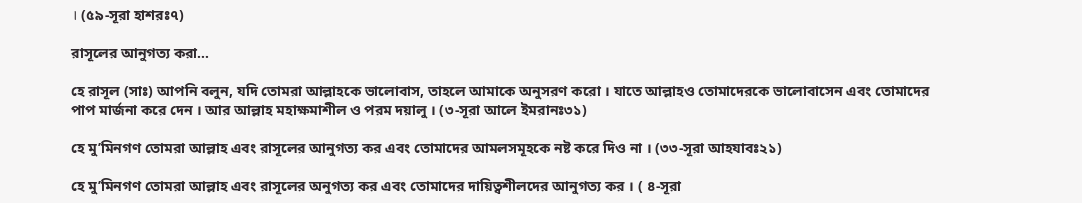। (৫৯-সূরা হাশরঃ৭)

রাসূলের আনুগত্য করা…

হে রাসূল (সাঃ) আপনি বলুন, যদি তোমরা আল্লাহকে ভালোবাস, তাহলে আমাকে অনুসরণ করো । যাতে আল্লাহও তোমাদেরকে ভালোবাসেন এবং তোমাদের পাপ মার্জনা করে দেন । আর আল্লাহ মহাক্ষমাশীল ও পরম দয়ালু । (৩-সূরা আলে ইমরানঃ৩১)

হে মু’মিনগণ তোমরা আল্লাহ এবং রাসূলের আনুগত্য কর এবং তোমাদের আমলসমূহকে নষ্ট করে দিও না । (৩৩-সূরা আহযাবঃ২১)

হে মু’মিনগণ তোমরা আল্লাহ এবং রাসূলের অনুগত্য কর এবং তোমাদের দায়িত্বশীলদের আনুগত্য কর । ( ৪-সূরা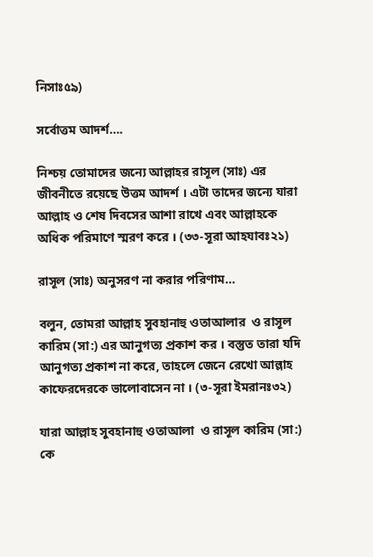নিসাঃ৫৯)

সর্বোত্তম আদর্শ….

নিশ্চয় তোমাদের জন্যে আল্লাহর রাসূল (সাঃ) এর জীবনীতে রয়েছে উত্তম আদর্শ । এটা তাদের জন্যে যারা আল্লাহ ও শেষ দিবসের আশা রাখে এবং আল্লাহকে অধিক পরিমাণে স্মরণ করে । (৩৩-সূরা আহযাবঃ২১)

রাসূল (সাঃ) অনুসরণ না করার পরিণাম…

বলুন, তোমরা আল্লাহ সুবহানাহু ওতাআলার  ও রাসূল কারিম (সা:) এর আনুগত্য প্রকাশ কর । বস্তুত তারা যদি আনুগত্য প্রকাশ না করে, তাহলে জেনে রেখো আল্লাহ কাফেরদেরকে ভালোবাসেন না । (৩-সূরা ইমরানঃ৩২)

যারা আল্লাহ সুবহানাহু ওতাআলা  ও রাসূল কারিম (সা:) কে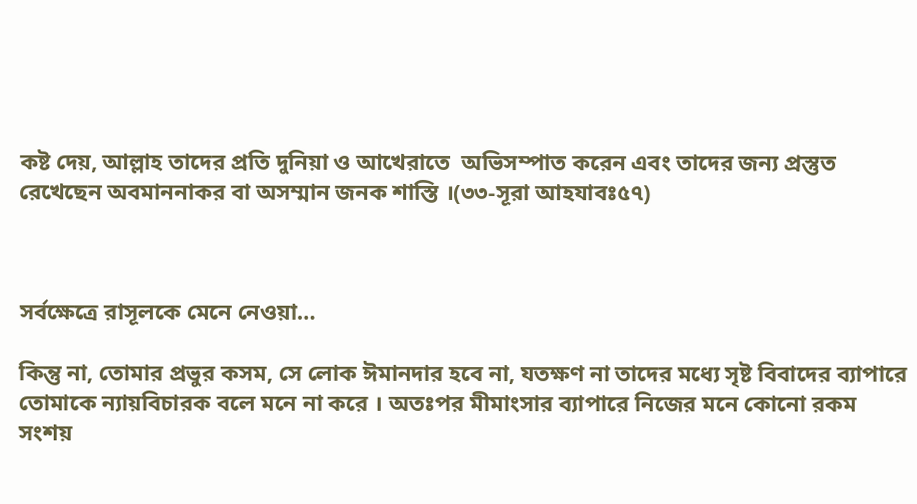কষ্ট দেয়, আল্লাহ তাদের প্রতি দুনিয়া ও আখেরাতে  অভিসম্পাত করেন এবং তাদের জন্য প্রস্তুত রেখেছেন অবমাননাকর বা অসম্মান জনক শাস্তি ।(৩৩-সূরা আহযাবঃ৫৭)



সর্বক্ষেত্রে রাসূলকে মেনে নেওয়া…

কিন্তু না, তোমার প্রভুর কসম, সে লোক ঈমানদার হবে না, যতক্ষণ না তাদের মধ্যে সৃষ্ট বিবাদের ব্যাপারে তোমাকে ন্যায়বিচারক বলে মনে না করে । অতঃপর মীমাংসার ব্যাপারে নিজের মনে কোনো রকম সংশয়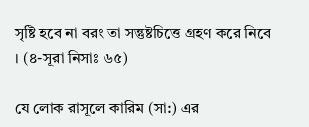সৃষ্টি হবে না বরং তা সন্তুষ্টচিত্তে গ্রহণ করে নিবে । (৪-সূরা নিসাঃ ৬৫)

যে লোক রাসূলে কারিম (সা:) এর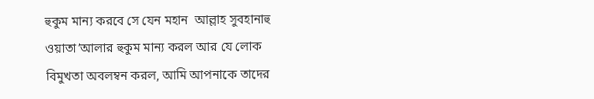হুকুম মান্য করবে সে যেন মহান  আল্লাহ সুবহানাহু ওয়াতা’আলার হুকুম মান্য করল আর যে লোক বিমুখতা অবলম্বন করল, আমি আপনাকে তাদের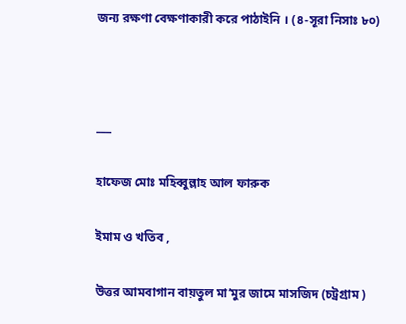জন্য রক্ষণা বেক্ষণাকারী করে পাঠাইনি । (৪-সূরা নিসাঃ ৮০)



___

হাফেজ মোঃ মহিব্বুল্লাহ আল ফারুক

ইমাম ও খতিব ,

উত্তর আমবাগান বায়তুল মা’মুর জামে মাসজিদ (চট্রগ্রাম )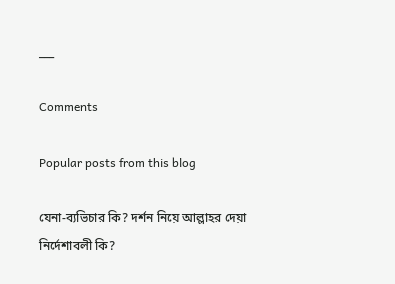___

Comments

Popular posts from this blog

যেনা-ব্যভিচার কি? দর্শন নিয়ে আল্লাহর দেয়া নির্দেশাবলী কি?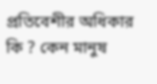প্রতিবেশীর অধিকার কি ? কেন মানুষ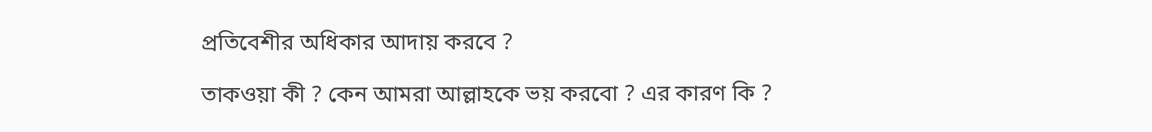প্রতিবেশীর অধিকার আদায় করবে ?

তাকওয়া কী ? কেন আমরা আল্লাহকে ভয় করবো ? এর কারণ কি ?